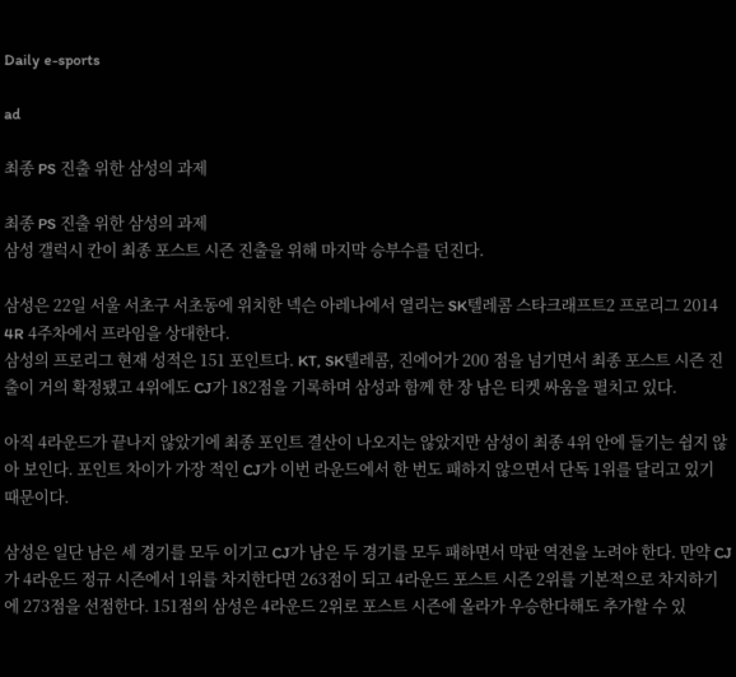Daily e-sports

ad

최종 PS 진출 위한 삼성의 과제

최종 PS 진출 위한 삼성의 과제
삼성 갤럭시 칸이 최종 포스트 시즌 진출을 위해 마지막 승부수를 던진다.

삼성은 22일 서울 서초구 서초동에 위치한 넥슨 아레나에서 열리는 SK텔레콤 스타크래프트2 프로리그 2014 4R 4주차에서 프라임을 상대한다.
삼성의 프로리그 현재 성적은 151 포인트다. KT, SK텔레콤, 진에어가 200 점을 넘기면서 최종 포스트 시즌 진출이 거의 확정됐고 4위에도 CJ가 182점을 기록하며 삼성과 함께 한 장 남은 티켓 싸움을 펼치고 있다.

아직 4라운드가 끝나지 않았기에 최종 포인트 결산이 나오지는 않았지만 삼성이 최종 4위 안에 들기는 쉽지 않아 보인다. 포인트 차이가 가장 적인 CJ가 이번 라운드에서 한 번도 패하지 않으면서 단독 1위를 달리고 있기 때문이다.

삼성은 일단 남은 세 경기를 모두 이기고 CJ가 남은 두 경기를 모두 패하면서 막판 역전을 노려야 한다. 만약 CJ가 4라운드 정규 시즌에서 1위를 차지한다면 263점이 되고 4라운드 포스트 시즌 2위를 기본적으로 차지하기에 273점을 선점한다. 151점의 삼성은 4라운드 2위로 포스트 시즌에 올라가 우승한다해도 추가할 수 있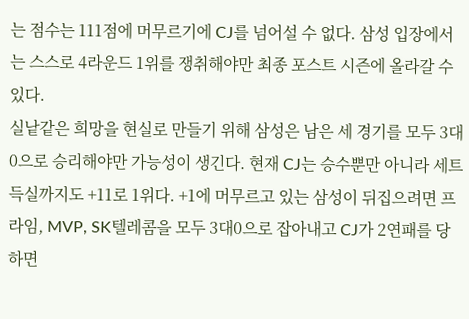는 점수는 111점에 머무르기에 CJ를 넘어설 수 없다. 삼성 입장에서는 스스로 4라운드 1위를 쟁취해야만 최종 포스트 시즌에 올라갈 수 있다.
실낱같은 희망을 현실로 만들기 위해 삼성은 남은 세 경기를 모두 3대0으로 승리해야만 가능성이 생긴다. 현재 CJ는 승수뿐만 아니라 세트 득실까지도 +11로 1위다. +1에 머무르고 있는 삼성이 뒤집으려면 프라임, MVP, SK텔레콤을 모두 3대0으로 잡아내고 CJ가 2연패를 당하면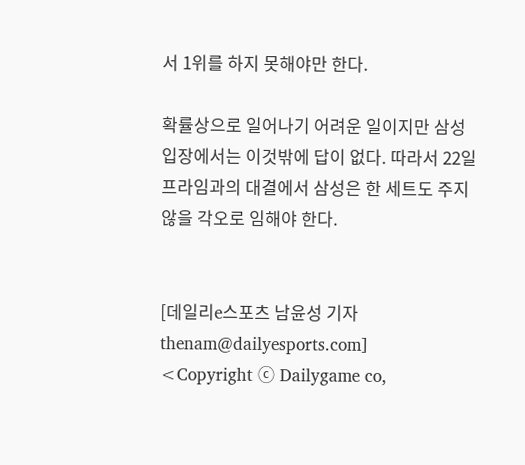서 1위를 하지 못해야만 한다.

확률상으로 일어나기 어려운 일이지만 삼성 입장에서는 이것밖에 답이 없다. 따라서 22일 프라임과의 대결에서 삼성은 한 세트도 주지 않을 각오로 임해야 한다.


[데일리e스포츠 남윤성 기자 thenam@dailyesports.com]
<Copyright ⓒ Dailygame co,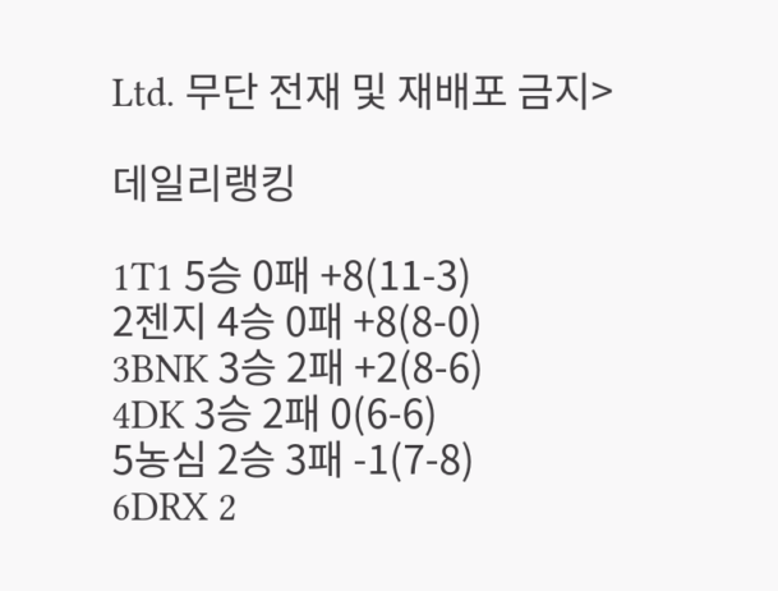Ltd. 무단 전재 및 재배포 금지>

데일리랭킹

1T1 5승 0패 +8(11-3)
2젠지 4승 0패 +8(8-0)
3BNK 3승 2패 +2(8-6)
4DK 3승 2패 0(6-6)
5농심 2승 3패 -1(7-8)
6DRX 2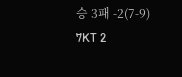승 3패 -2(7-9)
7KT 2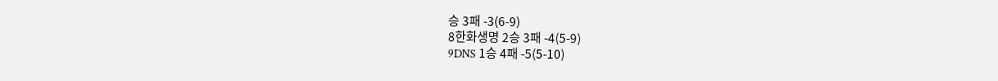승 3패 -3(6-9)
8한화생명 2승 3패 -4(5-9)
9DNS 1승 4패 -5(5-10)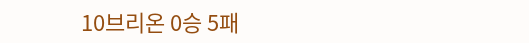10브리온 0승 5패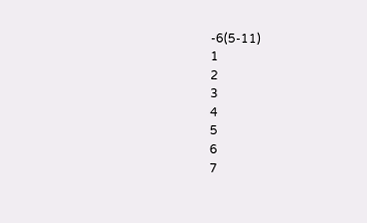-6(5-11)
1
2
3
4
5
6
7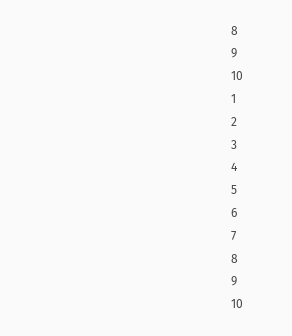8
9
10
1
2
3
4
5
6
7
8
9
10